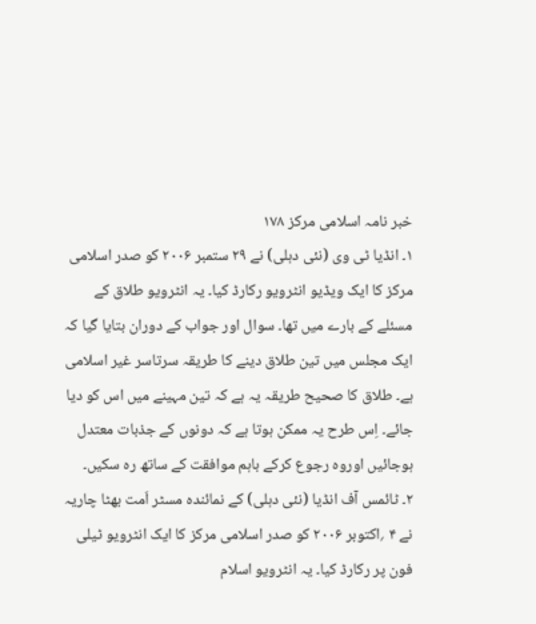خبر نامہ اسلامی مرکز ۱۷۸
۱۔ انڈیا ٹی وی (نئی دہلی) نے ۲۹ ستمبر ۲۰۰۶ کو صدر اسلامی مرکز کا ایک ویڈیو انٹرویو رکارڈ کیا۔ یہ انٹرویو طلاق کے مسئلے کے بارے میں تھا۔ سوال اور جواب کے دوران بتایا گیا کہ ایک مجلس میں تین طلاق دینے کا طریقہ سرتاسر غیر اسلامی ہے۔ طلاق کا صحیح طریقہ یہ ہے کہ تین مہینے میں اس کو دیا جائے۔ اِس طرح یہ ممکن ہوتا ہے کہ دونوں کے جذبات معتدل ہوجائیں اوروہ رجوع کرکے باہم موافقت کے ساتھ رہ سکیں۔
۲۔ ٹائمس آف انڈیا (نئی دہلی) کے نمائندہ مسٹر اَمت بھٹا چاریہ نے ۴ ؍اکتوبر ۲۰۰۶ کو صدر اسلامی مرکز کا ایک انٹرویو ٹیلی فون پر رکارڈ کیا۔ یہ انٹرویو اسلام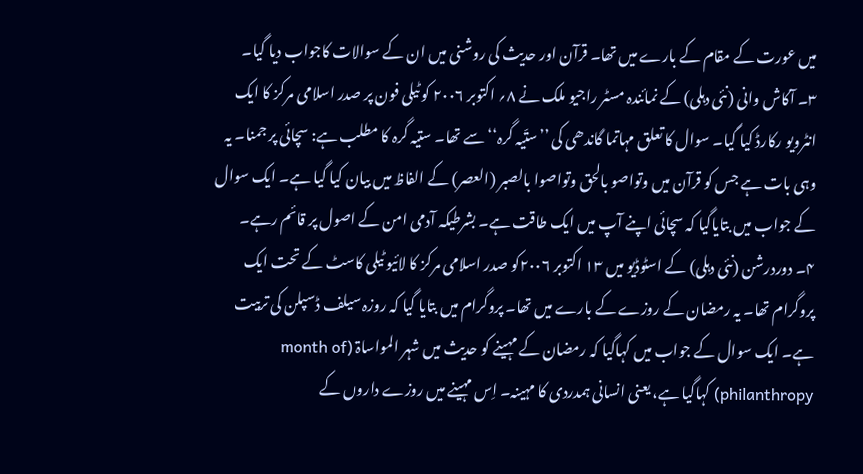میں عورت کے مقام کے بارے میں تھا۔ قرآن اور حدیث کی روشنی میں ان کے سوالات کاجواب دیا گیا۔
۳۔ آکاش وانی (نئی دہلی) کے نمائندہ مسٹر راجیو ملک نے ۸؍ اکتوبر ۲۰۰۶ کو ٹیلی فون پر صدر اسلامی مرکز کا ایک انٹرویو رکارڈ کیا گیا۔ سوال کا تعلق مہاتما گاندھی کی ’’ستّیہ گرہ‘‘ سے تھا۔ ستیہ گرہ کا مطلب ہے: سچائی پر جمنا۔ یہ وہی بات ہے جس کو قرآن میں وتواصو بالحق وتواصوا بالصبر (العصر) کے الفاظ میں بیان کیا گیا ہے۔ ایک سوال کے جواب میں بتایاگیا کہ سچائی اپنے آپ میں ایک طاقت ہے۔ بشرطیکہ آدمی امن کے اصول پر قائم رہے۔
۴۔ دوردرشن (نئی دہلی) کے اسٹوڈیو میں ۱۳ اکتوبر ۲۰۰۶کو صدر اسلامی مرکز کا لائیو ٹیلی کاسٹ کے تحت ایک پروگرام تھا۔ یہ رمضان کے روزے کے بارے میں تھا۔ پروگرام میں بتایا گیا کہ روزہ سیلف ڈسپلن کی تربیت ہے۔ ایک سوال کے جواب میں کہاگیا کہ رمضان کے مہینے کو حدیث میں شہر المواساۃ (month of philanthropy) کہاگیا ہے، یعنی انسانی ہمدردی کا مہینہ۔ اِس مہینے میں روزے داروں کے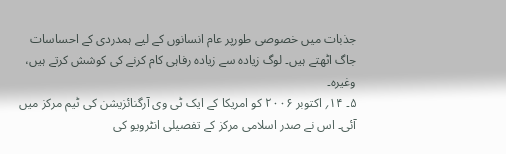جذبات میں خصوصی طورپر عام انسانوں کے لیے ہمدردی کے احساسات جاگ اٹھتے ہیں۔ لوگ زیادہ سے زیادہ رفاہی کام کرنے کی کوشش کرتے ہیں، وغیرہ۔
۵۔ ۱۴؍ اکتوبر ۲۰۰۶ کو امریکا کے ایک ٹی وی آرگنائزیشن کی ٹیم مرکز میں آئی۔ اس نے صدر اسلامی مرکز کے تفصیلی انٹرویو کی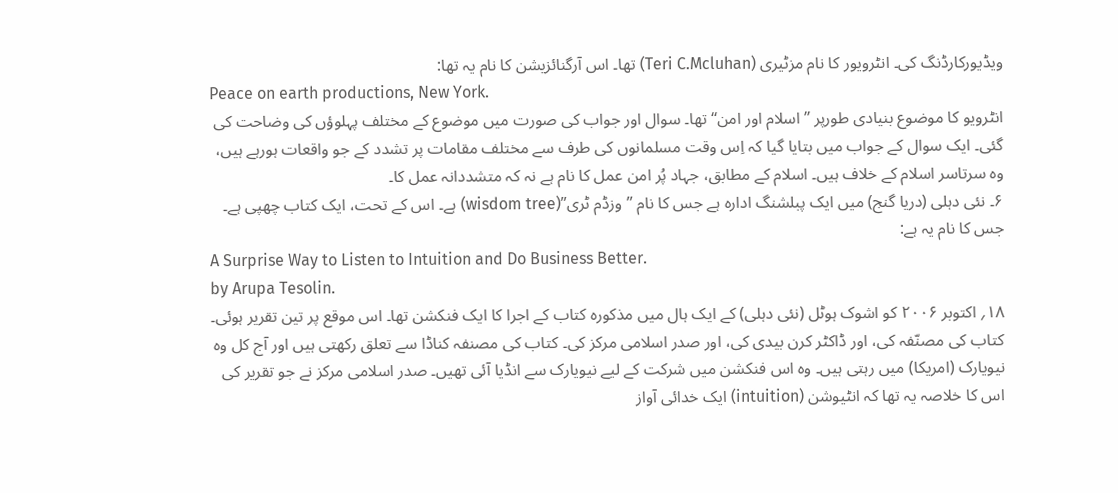ویڈیورکارڈنگ کی۔ انٹرویور کا نام مزٹیری (Teri C.Mcluhan) تھا۔ اس آرگنائزیشن کا نام یہ تھا:
Peace on earth productions, New York.
انٹرویو کا موضوع بنیادی طورپر ’’اسلام اور امن‘‘ تھا۔ سوال اور جواب کی صورت میں موضوع کے مختلف پہلوؤں کی وضاحت کی گئی۔ ایک سوال کے جواب میں بتایا گیا کہ اِس وقت مسلمانوں کی طرف سے مختلف مقامات پر تشدد کے جو واقعات ہورہے ہیں، وہ سرتاسر اسلام کے خلاف ہیں۔ اسلام کے مطابق، جہاد پُر امن عمل کا نام ہے نہ کہ متشددانہ عمل کا۔
۶۔ نئی دہلی (دریا گنج) میں ایک پبلشنگ ادارہ ہے جس کا نام ’’وزڈم ٹری”(wisdom tree) ہے۔ اس کے تحت، ایک کتاب چھپی ہے۔ جس کا نام یہ ہے:
A Surprise Way to Listen to Intuition and Do Business Better.
by Arupa Tesolin.
۱۸؍ اکتوبر ۲۰۰۶ کو اشوک ہوٹل (نئی دہلی) کے ایک ہال میں مذکورہ کتاب کے اجرا کا ایک فنکشن تھا۔ اس موقع پر تین تقریر ہوئی۔ کتاب کی مصنّفہ کی، اور ڈاکٹر کرن بیدی کی، اور صدر اسلامی مرکز کی۔ کتاب کی مصنفہ کناڈا سے تعلق رکھتی ہیں اور آج کل وہ نیویارک (امریکا) میں رہتی ہیں۔ وہ اس فنکشن میں شرکت کے لیے نیویارک سے انڈیا آئی تھیں۔ صدر اسلامی مرکز نے جو تقریر کی اس کا خلاصہ یہ تھا کہ انٹیوشن (intuition) ایک خدائی آواز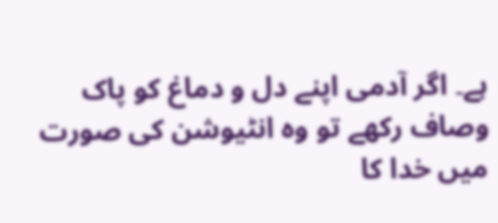ہے۔ اگر آدمی اپنے دل و دماغ کو پاک وصاف رکھے تو وہ انٹیوشن کی صورت میں خدا کا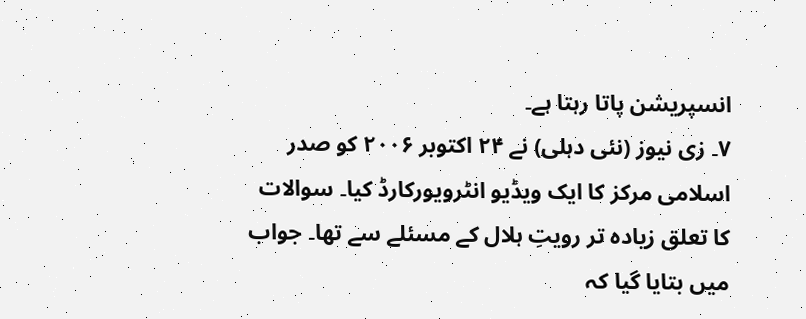انسپریشن پاتا رہتا ہے۔
۷۔ زی نیوز (نئی دہلی) نے ۲۴ اکتوبر ۲۰۰۶ کو صدر اسلامی مرکز کا ایک ویڈیو انٹرویورکارڈ کیا۔ سوالات کا تعلق زیادہ تر رویتِ ہلال کے مسئلے سے تھا۔ جواب میں بتایا گیا کہ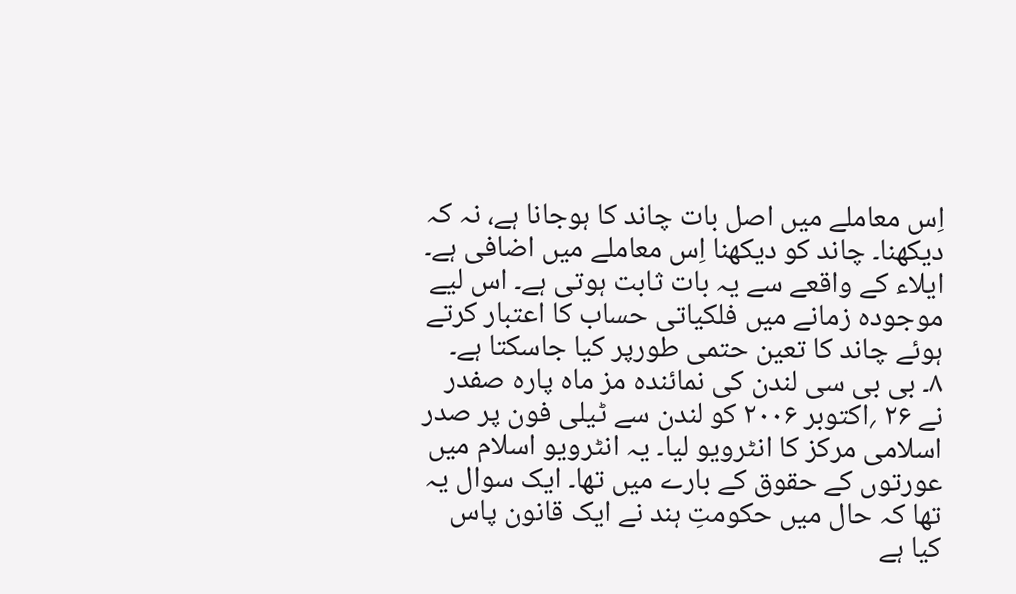اِس معاملے میں اصل بات چاند کا ہوجانا ہے، نہ کہ دیکھنا۔ چاند کو دیکھنا اِس معاملے میں اضافی ہے۔ ایلاء کے واقعے سے یہ بات ثابت ہوتی ہے۔ اس لیے موجودہ زمانے میں فلکیاتی حساب کا اعتبار کرتے ہوئے چاند کا تعین حتمی طورپر کیا جاسکتا ہے۔
۸۔ بی بی سی لندن کی نمائندہ مز ماہ پارہ صفدر نے ۲۶ ؍اکتوبر ۲۰۰۶ کو لندن سے ٹیلی فون پر صدر اسلامی مرکز کا انٹرویو لیا۔ یہ انٹرویو اسلام میں عورتوں کے حقوق کے بارے میں تھا۔ ایک سوال یہ تھا کہ حال میں حکومتِ ہند نے ایک قانون پاس کیا ہے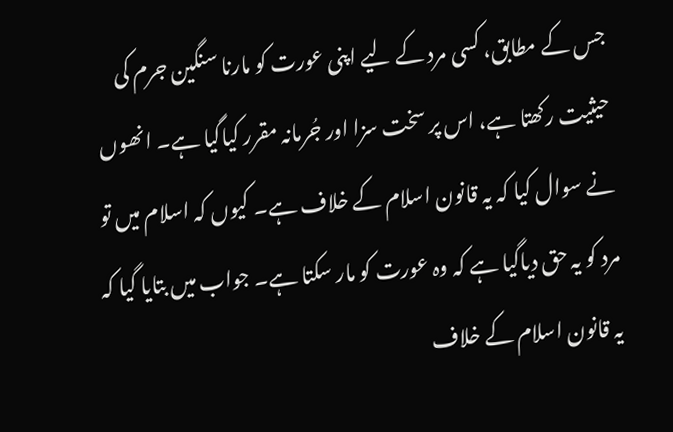جس کے مطابق، کسی مرد کے لیے اپنی عورت کو مارنا سنگین جرم کی حیثیت رکھتا ہے، اس پر سخت سزا اور جُرمانہ مقرر کیاگیا ہے۔ انھوں نے سوال کیا کہ یہ قانون اسلام کے خلاف ہے۔ کیوں کہ اسلام میں تو مرد کو یہ حق دیاگیا ہے کہ وہ عورت کو مار سکتا ہے۔ جواب میں بتایا گیا کہ یہ قانون اسلام کے خلاف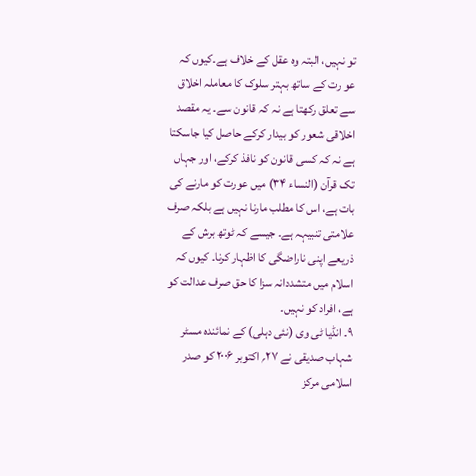تو نہیں، البتہ وہ عقل کے خلاف ہے۔کیوں کہ عو رت کے ساتھ بہتر سلوک کا معاملہ اخلاق سے تعلق رکھتا ہے نہ کہ قانون سے۔ یہ مقصد اخلاقی شعور کو بیدار کرکے حاصل کیا جاسکتا ہے نہ کہ کسی قانون کو نافذ کرکے، اور جہاں تک قرآن (النساء ۳۴) میں عورت کو مارنے کی بات ہے، اس کا مطلب مارنا نہیں ہے بلکہ صرف علامتی تنبیہہ ہے۔ جیسے کہ ٹوتھ برش کے ذریعے اپنی ناراضگی کا اظہار کرنا۔ کیوں کہ اسلام میں متشددانہ سزا کا حق صرف عدالت کو ہے، افراد کو نہیں۔
۹۔ انڈیا ٹی وی (نئی دہلی) کے نمائندہ مسٹر شہاب صدیقی نے ۲۷؍ اکتوبر ۲۰۰۶ کو صدر اسلامی مرکز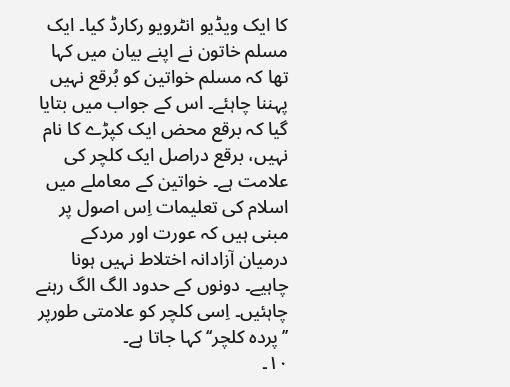کا ایک ویڈیو انٹرویو رکارڈ کیا۔ ایک مسلم خاتون نے اپنے بیان میں کہا تھا کہ مسلم خواتین کو بُرقع نہیں پہننا چاہئے۔ اس کے جواب میں بتایا گیا کہ برقع محض ایک کپڑے کا نام نہیں، برقع دراصل ایک کلچر کی علامت ہے۔ خواتین کے معاملے میں اسلام کی تعلیمات اِس اصول پر مبنی ہیں کہ عورت اور مردکے درمیان آزادانہ اختلاط نہیں ہونا چاہیے۔ دونوں کے حدود الگ الگ رہنے چاہئیں۔ اِسی کلچر کو علامتی طورپر ’’پردہ کلچر‘‘ کہا جاتا ہے۔
۱۰۔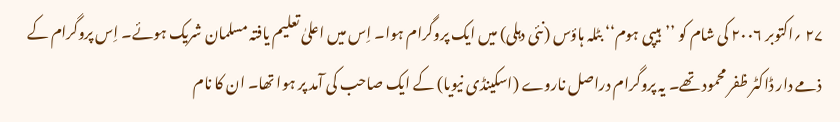۲۷ ؍اکتوبر ۲۰۰۶ کی شام کو ’’ہیپی ہوم‘‘ بٹلہ ہاؤس (نئی دہلی) میں ایک پروگرام ہوا۔ اِس میں اعلیٰ تعلیم یافتہ مسلمان شریک ہوئے۔ اِس پروگرام کے ذمے دار ڈاکٹر ظفر محمود تھے۔ یہ پروگرام دراصل ناروے (اسکینڈی نیویا) کے ایک صاحب کی آمد پر ہوا تھا۔ ان کا نام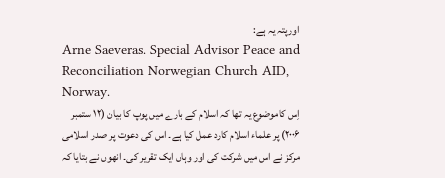اورپتہ یہ ہے:
Arne Saeveras. Special Advisor Peace and Reconciliation Norwegian Church AID, Norway.
اِس کاموضوع یہ تھا کہ اسلام کے بارے میں پوپ کا بیان (۱۲ ستمبر ۲۰۰۶) پر علماء اسلام کارد عمل کیا ہے۔ اس کی دعوت پر صدر اسلامی مرکز نے اس میں شرکت کی اور وہاں ایک تقریر کی۔ انھوں نے بتایا کہ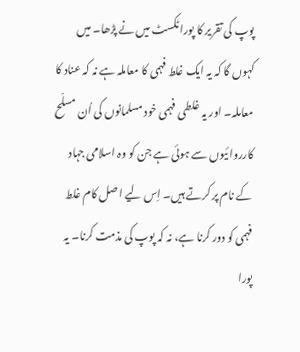پوپ کی تقریر کا پورا ٹکسٹ میں نے پڑھا۔ میں کہوں گا کہ یہ ایک غلط فہمی کا معاملہ ہے نہ کہ عناد کا معاملہ۔ اور یہ غلطی فہمی خود مسلمانوں کی اُن مسلّح کارروائیوں سے ہوئی ہے جن کو وہ اسلامی جہاد کے نام پر کرتے ہیں۔ اِس لیے اصل کام غلط فہمی کو دور کرنا ہے، نہ کہ پوپ کی مذمت کرنا۔ یہ پورا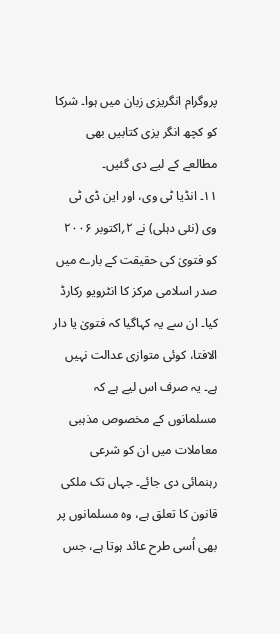پروگرام انگریزی زبان میں ہوا۔ شرکا کو کچھ انگر یزی کتابیں بھی مطالعے کے لیے دی گئیں۔
۱۱۔ انڈیا ٹی وی، اور این ڈی ٹی وی (نئی دہلی) نے ۲؍اکتوبر ۲۰۰۶ کو فتویٰ کی حقیقت کے بارے میں صدر اسلامی مرکز کا انٹرویو رکارڈ کیا۔ ان سے یہ کہاگیا کہ فتویٰ یا دار الافتا، کوئی متوازی عدالت نہیں ہے۔ یہ صرف اس لیے ہے کہ مسلمانوں کے مخصوص مذہبی معاملات میں ان کو شرعی رہنمائی دی جائے۔ جہاں تک ملکی قانون کا تعلق ہے، وہ مسلمانوں پر بھی اُسی طرح عائد ہوتا ہے، جس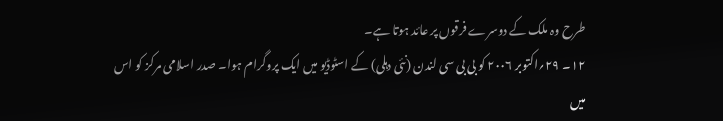طرح وہ ملک کے دوسرے فرقوں پر عائد ہوتا ہے۔
۱۲۔ ۲۹؍اکتوبر ۲۰۰۶ کو بی بی سی لندن (نئی دہلی) کے اسٹوڈیو میں ایک پروگرام ہوا۔ صدر اسلامی مرکز کو اس میں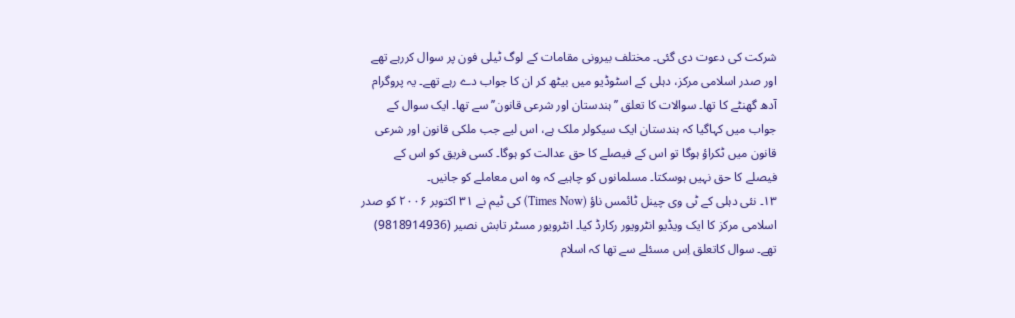شرکت کی دعوت دی گئی۔ مختلف بیرونی مقامات کے لوگ ٹیلی فون پر سوال کررہے تھے اور صدر اسلامی مرکز، دہلی کے اسٹوڈیو میں بیٹھ کر ان کا جواب دے رہے تھے۔ یہ پروگرام آدھ گھنٹے کا تھا۔ سوالات کا تعلق ’’ہندستان اور شرعی قانون’’ سے تھا۔ ایک سوال کے جواب میں کہاگیا کہ ہندستان ایک سیکولر ملک ہے، اس لیے جب ملکی قانون اور شرعی قانون میں ٹکراؤ ہوگا تو اس کے فیصلے کا حق عدالت کو ہوگا۔ کسی فریق کو اس کے فیصلے کا حق نہیں ہوسکتا۔ مسلمانوں کو چاہیے کہ وہ اس معاملے کو جانیں۔
۱۳۔ نئی دہلی کے ٹی وی چینل ٹائمس ناؤ (Times Now) کی ٹیم نے ۳۱ اکتوبر ۲۰۰۶ کو صدر اسلامی مرکز کا ایک ویڈیو انٹرویور رکارڈ کیا۔ انٹرویور مسٹر تابش نصیر (9818914936) تھے۔ سوال کاتعلق اِس مسئلے سے تھا کہ اسلام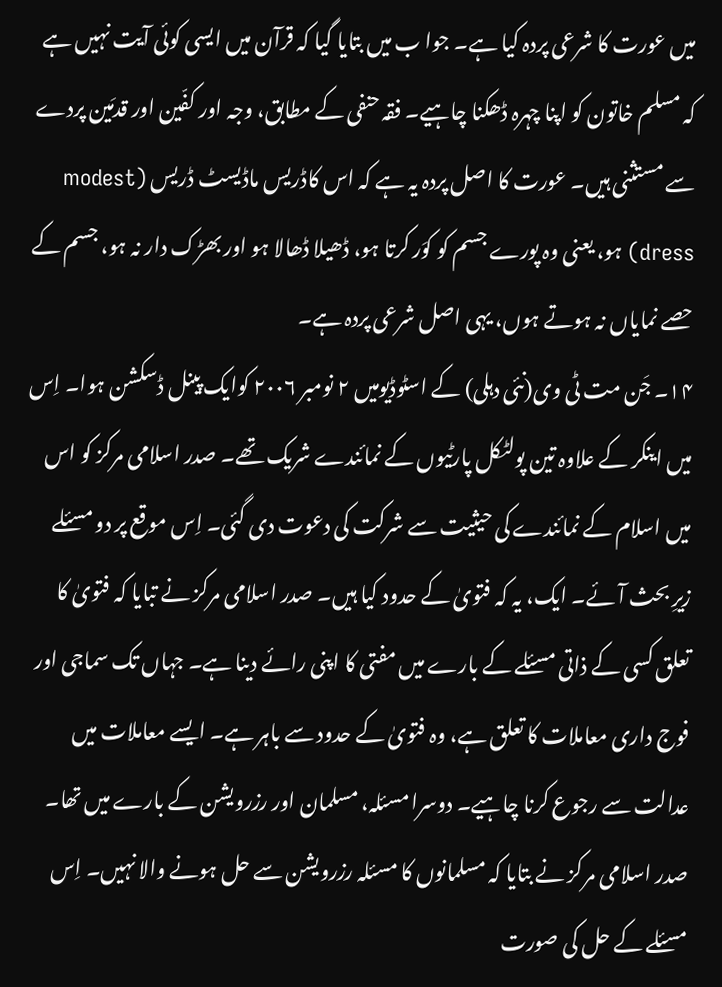میں عورت کا شرعی پردہ کیا ہے۔ جوا ب میں بتایا گیا کہ قرآن میں ایسی کوئی آیت نہیں ہے کہ مسلم خاتون کو اپنا چہرہ ڈھکنا چاہیے۔ فقہ حنفی کے مطابق، وجہ اور کفّین اور قدمَین پردے سے مستثنی ہیں۔ عورت کا اصل پردہ یہ ہے کہ اس کاڈریس ماڈیسٹ ڈریس (modest dress) ہو، یعنی وہ پورے جسم کو کوَر کرتا ہو، ڈھیلا ڈھالا ہو اور بھڑک دار نہ ہو، جسم کے حصے نمایاں نہ ہوتے ہوں، یہی اصل شرعی پردہ ہے۔
۱۴۔ جَن مت ٹی وی(نئی دہلی) کے اسٹوڈیومیں ۲ نومبر ۲۰۰۶ کوایک پینل ڈسکشن ہوا۔ اِس میں اینکر کے علاوہ تین پولٹکل پارٹیوں کے نمائندے شریک تھے۔ صدر اسلامی مرکز کو اس میں اسلام کے نمائندے کی حیثیت سے شرکت کی دعوت دی گئی۔ اِس موقع پر دو مسئلے زیرِ بحث آئے۔ ایک، یہ کہ فتویٰ کے حدود کیا ہیں۔ صدر اسلامی مرکز نے تبایا کہ فتویٰ کا تعلق کسی کے ذاتی مسئلے کے بارے میں مفتی کا اپنی رائے دینا ہے۔ جہاں تک سماجی اور فوج داری معاملات کا تعلق ہے، وہ فتویٰ کے حدود سے باہر ہے۔ ایسے معاملات میں عدالت سے رجوع کرنا چاہیے۔ دوسرا مسئلہ، مسلمان اور رزرویشن کے بارے میں تھا۔ صدر اسلامی مرکز نے بتایا کہ مسلمانوں کا مسئلہ رزرویشن سے حل ہونے والا نہیں۔ اِس مسئلے کے حل کی صورت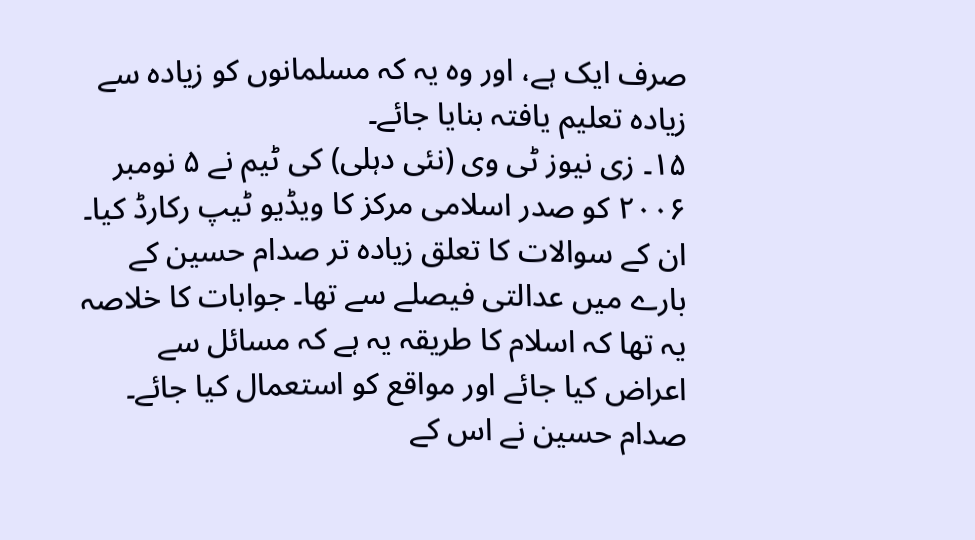صرف ایک ہے، اور وہ یہ کہ مسلمانوں کو زیادہ سے زیادہ تعلیم یافتہ بنایا جائے۔
۱۵۔ زی نیوز ٹی وی (نئی دہلی) کی ٹیم نے ۵ نومبر ۲۰۰۶ کو صدر اسلامی مرکز کا ویڈیو ٹیپ رکارڈ کیا۔ ان کے سوالات کا تعلق زیادہ تر صدام حسین کے بارے میں عدالتی فیصلے سے تھا۔ جوابات کا خلاصہ یہ تھا کہ اسلام کا طریقہ یہ ہے کہ مسائل سے اعراض کیا جائے اور مواقع کو استعمال کیا جائے۔ صدام حسین نے اس کے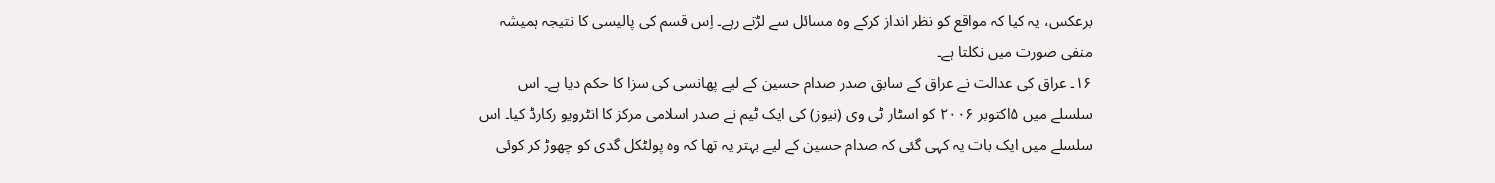برعکس، یہ کیا کہ مواقع کو نظر انداز کرکے وہ مسائل سے لڑتے رہے۔ اِس قسم کی پالیسی کا نتیجہ ہمیشہ منفی صورت میں نکلتا ہے۔
۱۶۔ عراق کی عدالت نے عراق کے سابق صدر صدام حسین کے لیے پھانسی کی سزا کا حکم دیا ہے۔ اس سلسلے میں ۵اکتوبر ۲۰۰۶ کو اسٹار ٹی وی (نیوز) کی ایک ٹیم نے صدر اسلامی مرکز کا انٹرویو رکارڈ کیا۔ اس سلسلے میں ایک بات یہ کہی گئی کہ صدام حسین کے لیے بہتر یہ تھا کہ وہ پولٹکل گدی کو چھوڑ کر کوئی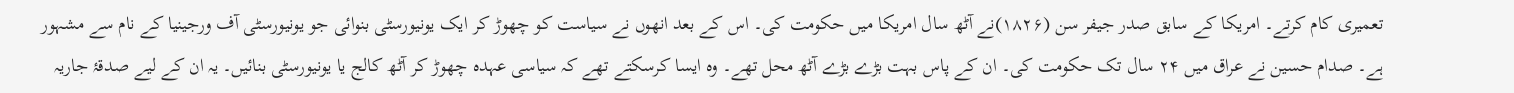تعمیری کام کرتے۔ امریکا کے سابق صدر جیفر سن (۱۸۲۶)نے آٹھ سال امریکا میں حکومت کی۔ اس کے بعد انھوں نے سیاست کو چھوڑ کر ایک یونیورسٹی بنوائی جو یونیورسٹی آف ورجینیا کے نام سے مشہور ہے۔ صدام حسین نے عراق میں ۲۴ سال تک حکومت کی۔ ان کے پاس بہت بڑے بڑے آٹھ محل تھے۔ وہ ایسا کرسکتے تھے کہ سیاسی عہدہ چھوڑ کر آٹھ کالج یا یونیورسٹی بنائیں۔ یہ ان کے لیے صدقۂ جاریہ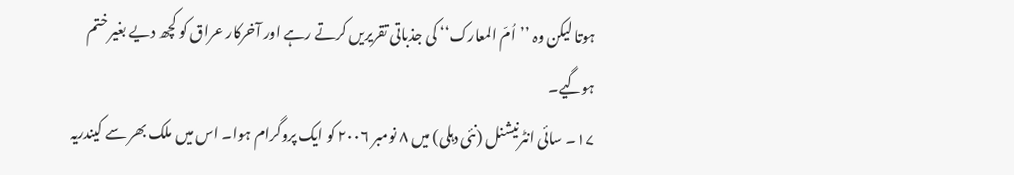ہوتا لیکن وہ ’’اُمّ المعارک‘‘ کی جذباتی تقریریں کرتے رہے اور آخرکار عراق کو کچھ دیے بغیر ختم ہوگیے۔
۱۷۔ سائی انٹرنیشنل (نئی دہلی) میں ۸ نومبر ۲۰۰۶ کو ایک پروگرام ہوا۔ اس میں ملک بھر سے کیندریہ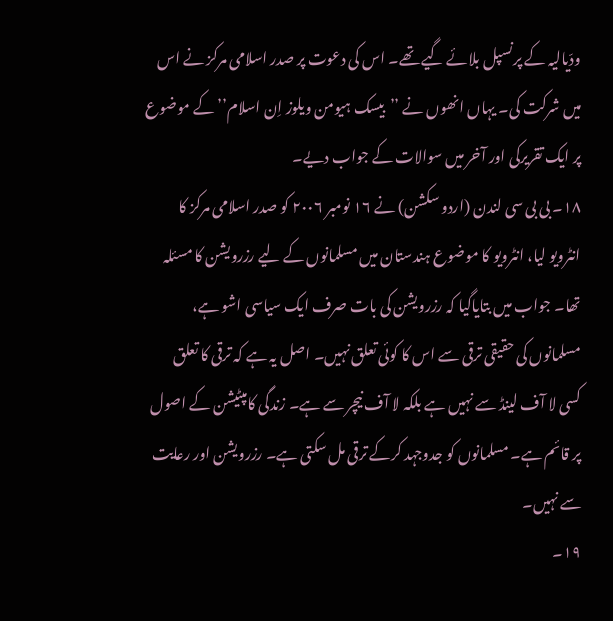ودّیالیہ کے پرنسپل بلائے گیے تھے۔ اس کی دعوت پر صدر اسلامی مرکز نے اس میں شرکت کی۔ یہاں انھوں نے ’’بیسک ہیومن ویلوز اِن اسلام’’ کے موضوع پر ایک تقریرکی اور آخر میں سوالات کے جواب دیے۔
۱۸۔ بی بی سی لندن (اردو سکشن) نے ۱۶ نومبر ۲۰۰۶ کو صدر اسلامی مرکز کا انٹرویو لیا، انٹرویو کا موضوع ہندستان میں مسلمانوں کے لیے رزرویشن کا مسئلہ تھا۔ جواب میں بتایاگیا کہ رزرویشن کی بات صرف ایک سیاسی اشو ہے، مسلمانوں کی حقیقی ترقی سے اس کا کوئی تعلق نہیں۔ اصل یہ ہے کہ ترقی کا تعلق کسی لا آف لینڈ سے نہیں ہے بلکہ لا آف نیچر سے ہے۔ زندگی کامپٹیشن کے اصول پر قائم ہے۔ مسلمانوں کو جدوجہد کرکے ترقی مل سکتی ہے۔ رزرویشن اور رعایت سے نہیں۔
۱۹۔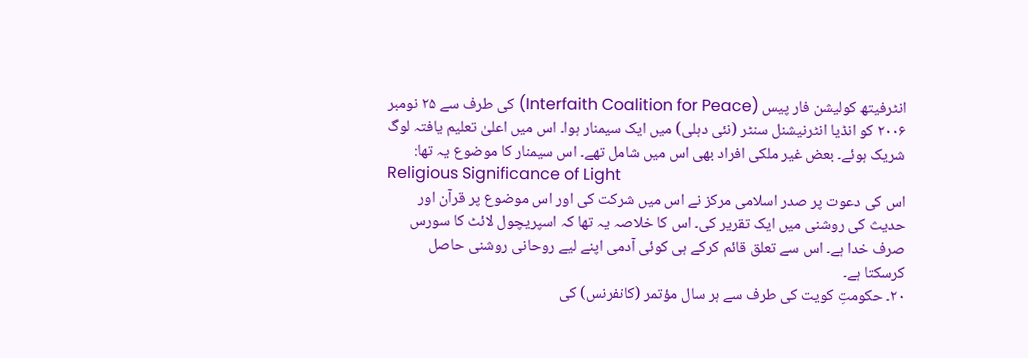انٹرفیتھ کولیشن فار پیس (Interfaith Coalition for Peace) کی طرف سے ۲۵ نومبر ۲۰۰۶ کو انڈیا انٹرنیشنل سنٹر (نئی دہلی) میں ایک سیمنار ہوا۔ اس میں اعلیٰ تعلیم یافتہ لوگ شریک ہوئے۔ بعض غیر ملکی افراد بھی اس میں شامل تھے۔ اس سیمنار کا موضوع یہ تھا:
Religious Significance of Light
اس کی دعوت پر صدر اسلامی مرکز نے اس میں شرکت کی اور اس موضوع پر قرآن اور حدیث کی روشنی میں ایک تقریر کی۔ اس کا خلاصہ یہ تھا کہ اسپریچول لائٹ کا سورس صرف خدا ہے۔ اس سے تعلق قائم کرکے ہی کوئی آدمی اپنے لیے روحانی روشنی حاصل کرسکتا ہے۔
۲۰۔ حکومتِ کویت کی طرف سے ہر سال مؤتمر (کانفرنس) کی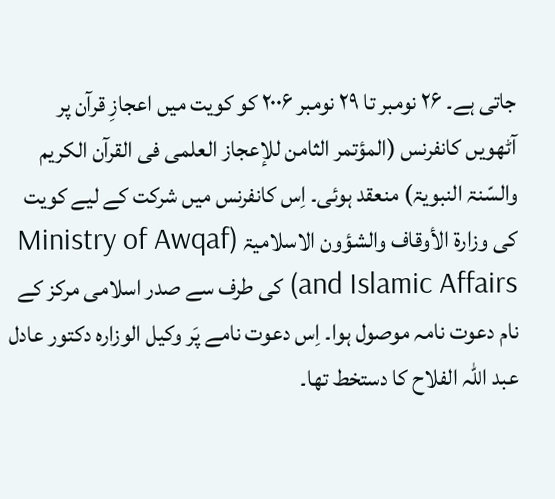جاتی ہے۔ ۲۶ نومبر تا ۲۹ نومبر ۲۰۰۶ کو کویت میں اعجازِ قرآن پر آٹھویں کانفرنس (المؤتمر الثامن للإعجاز العلمی فی القرآن الکریم والسّنۃ النبویۃ) منعقد ہوئی۔ اِس کانفرنس میں شرکت کے لیے کویت کی وزارۃ الأوقاف والشؤون الاسلامیۃ (Ministry of Awqaf and Islamic Affairs) کی طرف سے صدر اسلامی مرکز کے نام دعوت نامہ موصول ہوا۔ اِس دعوت نامے پَر وکیل الوزارہ دکتور عادل عبد اللہ الفلاح کا دستخط تھا۔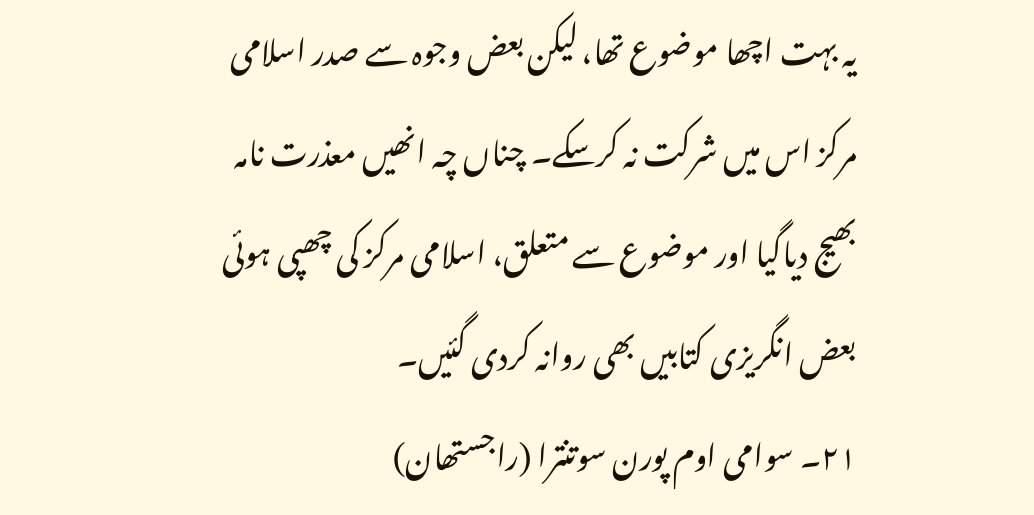یہ بہت اچھا موضوع تھا، لیکن بعض وجوہ سے صدر اسلامی مرکز اس میں شرکت نہ کرسکے۔ چناں چہ انھیں معذرت نامہ بھیج دیاگیا اور موضوع سے متعلق، اسلامی مرکز کی چھپی ہوئی بعض انگریزی کتابیں بھی روانہ کردی گئیں۔
۲۱۔ سوامی اوم پورن سوتنترا (راجستھان)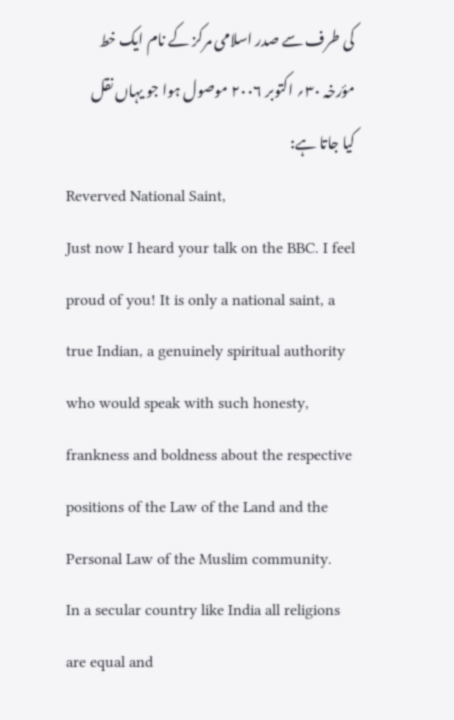کی طرف سے صدر اسلامی مرکز کے نام ایک خط مؤرخہ ۳۰؍ اکتوبر ۲۰۰۶ موصول ہوا جو یہاں نقل کیا جاتا ہے:
Reverved National Saint,
Just now I heard your talk on the BBC. I feel proud of you! It is only a national saint, a true Indian, a genuinely spiritual authority who would speak with such honesty, frankness and boldness about the respective positions of the Law of the Land and the Personal Law of the Muslim community.
In a secular country like India all religions are equal and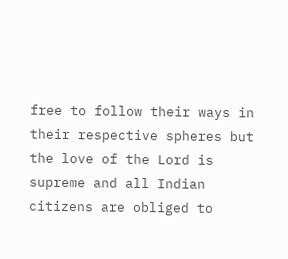free to follow their ways in their respective spheres but the love of the Lord is supreme and all Indian citizens are obliged to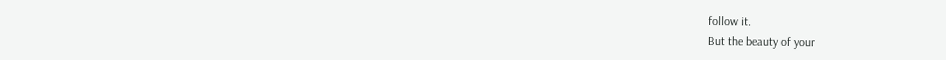follow it.
But the beauty of your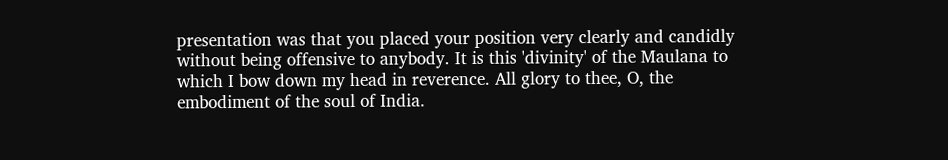presentation was that you placed your position very clearly and candidly without being offensive to anybody. It is this 'divinity' of the Maulana to which I bow down my head in reverence. All glory to thee, O, the embodiment of the soul of India.